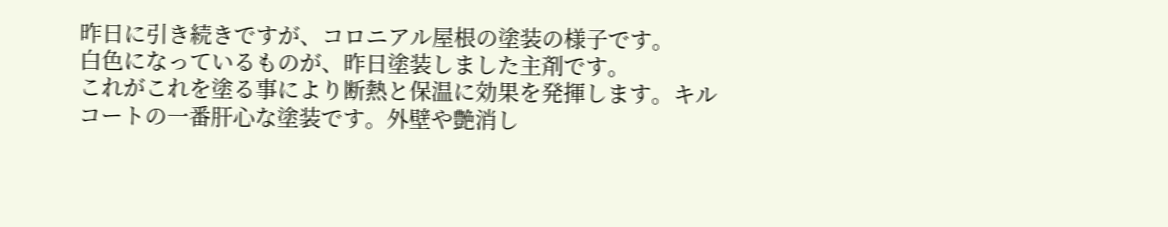昨日に引き続きですが、コロニアル屋根の塗装の様子です。
白色になっているものが、昨日塗装しました主剤です。
これがこれを塗る事により断熱と保温に効果を発揮します。キルコートの一番肝心な塗装です。外壁や艶消し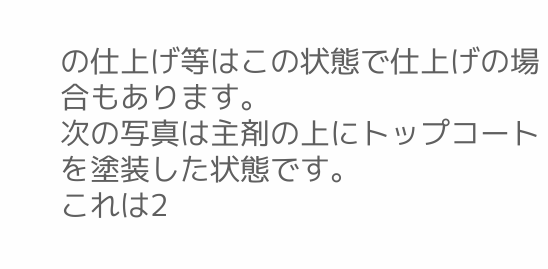の仕上げ等はこの状態で仕上げの場合もあります。
次の写真は主剤の上にトップコートを塗装した状態です。
これは2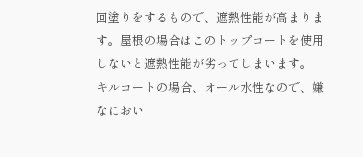回塗りをするもので、遮熱性能が高まります。屋根の場合はこのトップコートを使用しないと遮熱性能が劣ってしまいます。
キルコートの場合、オール水性なので、嫌なにおい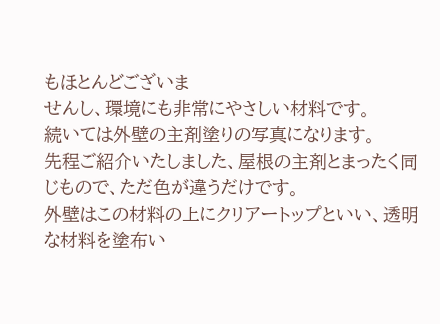もほとんどございま
せんし、環境にも非常にやさしい材料です。
続いては外壁の主剤塗りの写真になります。
先程ご紹介いたしました、屋根の主剤とまったく同じもので、ただ色が違うだけです。
外壁はこの材料の上にクリアートップといい、透明な材料を塗布い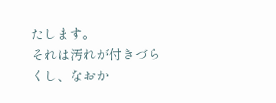たします。
それは汚れが付きづらくし、なおか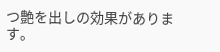つ艶を出しの効果があります。